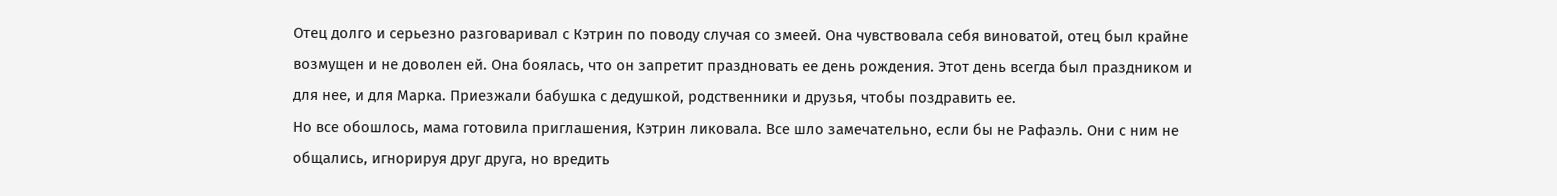Отец долго и серьезно разговаривал с Кэтрин по поводу случая со змеей. Она чувствовала себя виноватой, отец был крайне возмущен и не доволен ей. Она боялась, что он запретит праздновать ее день рождения. Этот день всегда был праздником и для нее, и для Марка. Приезжали бабушка с дедушкой, родственники и друзья, чтобы поздравить ее.
Но все обошлось, мама готовила приглашения, Кэтрин ликовала. Все шло замечательно, если бы не Рафаэль. Они с ним не общались, игнорируя друг друга, но вредить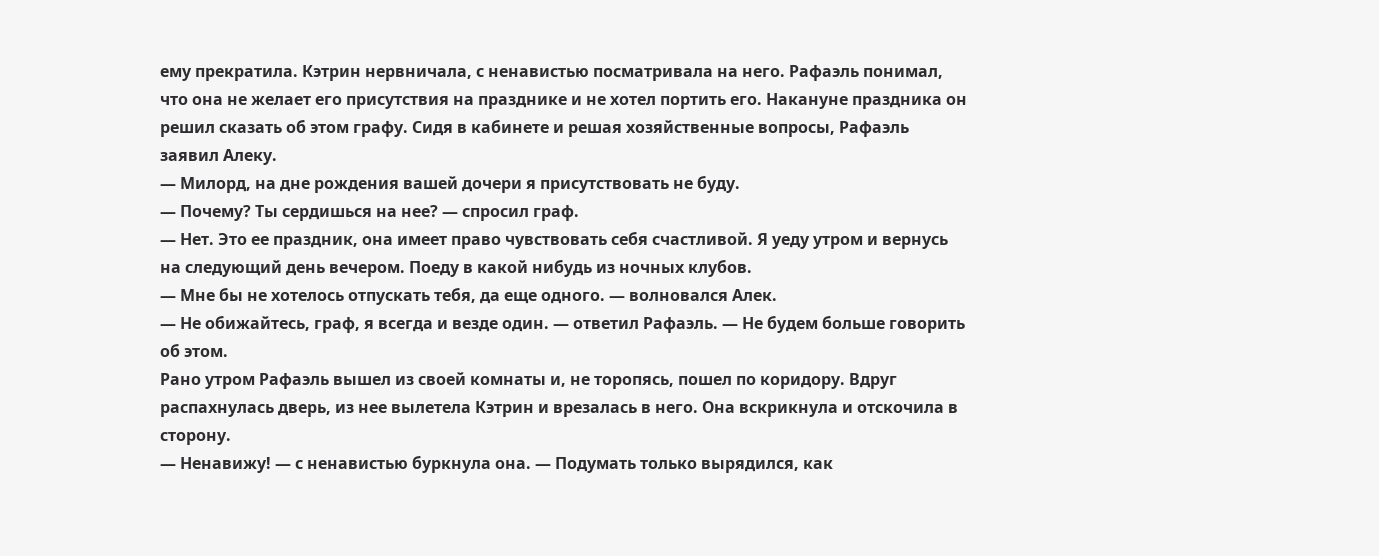ему прекратила. Кэтрин нервничала, с ненавистью посматривала на него. Рафаэль понимал, что она не желает его присутствия на празднике и не хотел портить его. Накануне праздника он решил сказать об этом графу. Сидя в кабинете и решая хозяйственные вопросы, Рафаэль заявил Алеку.
— Милорд, на дне рождения вашей дочери я присутствовать не буду.
— Почему? Ты сердишься на нее? — спросил граф.
— Нет. Это ее праздник, она имеет право чувствовать себя счастливой. Я уеду утром и вернусь на следующий день вечером. Поеду в какой нибудь из ночных клубов.
— Мне бы не хотелось отпускать тебя, да еще одного. — волновался Алек.
— Не обижайтесь, граф, я всегда и везде один. — ответил Рафаэль. — Не будем больше говорить об этом.
Рано утром Рафаэль вышел из своей комнаты и, не торопясь, пошел по коридору. Вдруг распахнулась дверь, из нее вылетела Кэтрин и врезалась в него. Она вскрикнула и отскочила в сторону.
— Ненавижу! — с ненавистью буркнула она. — Подумать только вырядился, как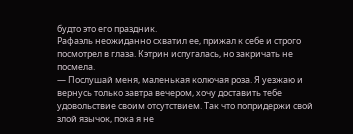будто это его праздник.
Рафаэль неожиданно схватил ее, прижал к себе и строго посмотрел в глаза. Кэтрин испугалась, но закричать не посмела.
— Послушай меня, маленькая колючая роза. Я уезжаю и вернусь только завтра вечером, хочу доставить тебе удовольствие своим отсутствием. Так что попридержи свой злой язычок, пока я не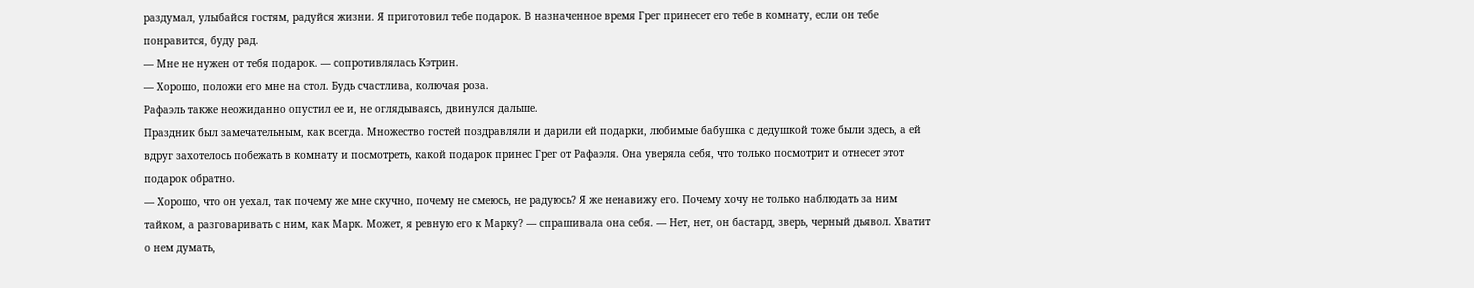раздумал, улыбайся гостям, радуйся жизни. Я приготовил тебе подарок. В назначенное время Грег принесет его тебе в комнату, если он тебе понравится, буду рад.
— Мне не нужен от тебя подарок. — сопротивлялась Кэтрин.
— Хорошо, положи его мне на стол. Будь счастлива, колючая роза.
Рафаэль также неожиданно опустил ее и, не оглядываясь, двинулся дальше.
Праздник был замечательным, как всегда. Множество гостей поздравляли и дарили ей подарки, любимые бабушка с дедушкой тоже были здесь, а ей вдруг захотелось побежать в комнату и посмотреть, какой подарок принес Грег от Рафаэля. Она уверяла себя, что только посмотрит и отнесет этот подарок обратно.
— Хорошо, что он уехал, так почему же мне скучно, почему не смеюсь, не радуюсь? Я же ненавижу его. Почему хочу не только наблюдать за ним тайком, а разговаривать с ним, как Марк. Может, я ревную его к Марку? — спрашивала она себя. — Нет, нет, он бастард, зверь, черный дьявол. Хватит о нем думать,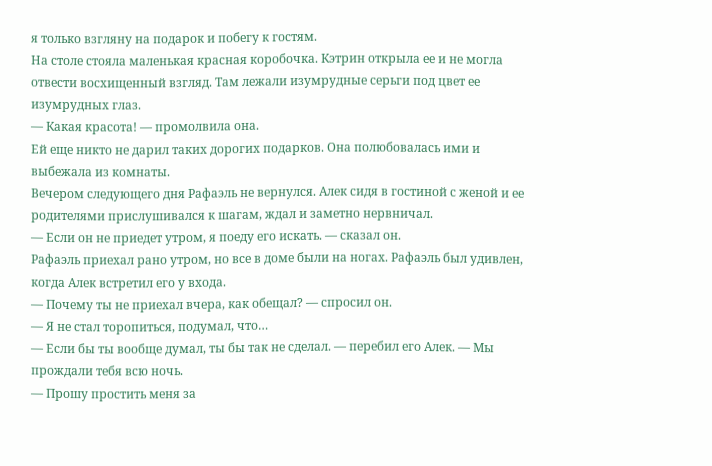я только взгляну на подарок и побегу к гостям.
На столе стояла маленькая красная коробочка. Кэтрин открыла ее и не могла отвести восхищенный взгляд. Там лежали изумрудные серьги под цвет ее изумрудных глаз.
— Какая красота! — промолвила она.
Ей еще никто не дарил таких дорогих подарков. Она полюбовалась ими и выбежала из комнаты.
Вечером следующего дня Рафаэль не вернулся. Алек сидя в гостиной с женой и ее родителями прислушивался к шагам, ждал и заметно нервничал.
— Если он не приедет утром, я поеду его искать. — сказал он.
Рафаэль приехал рано утром, но все в доме были на ногах. Рафаэль был удивлен, когда Алек встретил его у входа.
— Почему ты не приехал вчера, как обещал? — спросил он.
— Я не стал торопиться, подумал, что…
— Если бы ты вообще думал, ты бы так не сделал. — перебил его Алек. — Мы прождали тебя всю ночь.
— Прошу простить меня за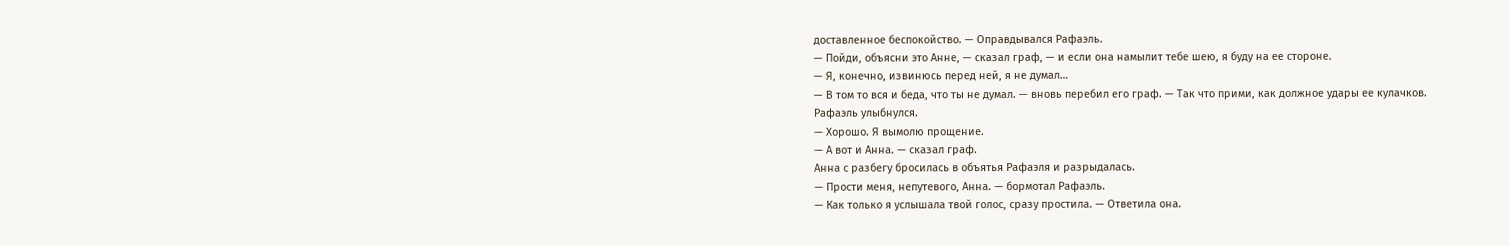доставленное беспокойство. — Оправдывался Рафаэль.
— Пойди, объясни это Анне, — сказал граф, — и если она намылит тебе шею, я буду на ее стороне.
— Я, конечно, извинюсь перед ней, я не думал…
— В том то вся и беда, что ты не думал. — вновь перебил его граф. — Так что прими, как должное удары ее кулачков.
Рафаэль улыбнулся.
— Хорошо. Я вымолю прощение.
— А вот и Анна. — сказал граф.
Анна с разбегу бросилась в объятья Рафаэля и разрыдалась.
— Прости меня, непутевого, Анна. — бормотал Рафаэль.
— Как только я услышала твой голос, сразу простила. — Ответила она.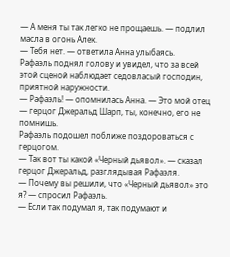— А меня ты так легко не прощаешь. — подлил масла в огонь Алек.
— Тебя нет. — ответила Анна улыбаясь.
Рафаэль поднял голову и увидел, что за всей этой сценой наблюдает седовласый господин, приятной наружности.
— Рафаэль! — опомнилась Анна. — Это мой отец — герцог Джеральд Шарп, ты, конечно, его не помнишь.
Рафаэль подошел поближе поздороваться с герцогом.
— Так вот ты какой «Черный дьявол». — сказал герцог Джеральд, разглядывая Рафаэля.
— Почему вы решили, что «Черный дьявол» это я? — спросил Рафаэль.
— Если так подумал я, так подумают и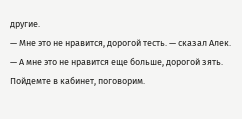другие.
— Мне это не нравится, дорогой тесть. — сказал Алек.
— А мне это не нравится еще больше, дорогой зять. Пойдемте в кабинет, поговорим.